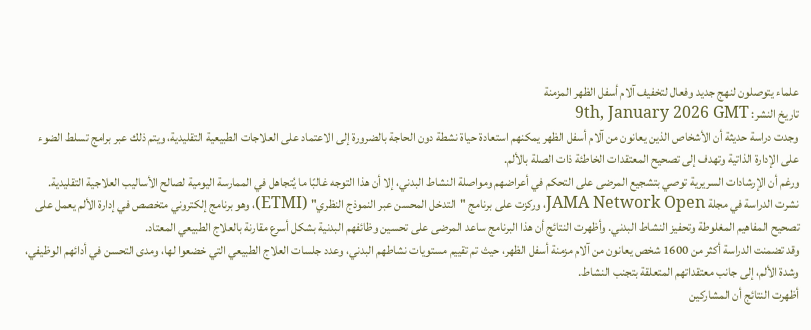علماء يتوصلون لنهج جديد وفعال لتخفيف آلام أسفل الظهر المزمنة
تاريخ النشر: 9th, January 2026 GMT
وجدت دراسة حديثة أن الأشخاص الذين يعانون من آلام أسفل الظهر يمكنهم استعادة حياة نشطة دون الحاجة بالضرورة إلى الاعتماد على العلاجات الطبيعية التقليدية، ويتم ذلك عبر برامج تسلط الضوء على الإدارة الذاتية وتهدف إلى تصحيح المعتقدات الخاطئة ذات الصلة بالألم.
ورغم أن الإرشادات السريرية توصي بتشجيع المرضى على التحكم في أعراضهم ومواصلة النشاط البدني، إلا أن هذا التوجه غالبًا ما يُتجاهل في الممارسة اليومية لصالح الأساليب العلاجية التقليدية.
نشرت الدراسة في مجلة JAMA Network Open، وركزت على برنامج "التدخل المحسن عبر النموذج النظري" (ETMI)، وهو برنامج إلكتروني متخصص في إدارة الألم يعمل على تصحيح المفاهيم المغلوطة وتحفيز النشاط البدني. وأظهرت النتائج أن هذا البرنامج ساعد المرضى على تحسين وظائفهم البدنية بشكل أسرع مقارنة بالعلاج الطبيعي المعتاد.
وقد تضمنت الدراسة أكثر من 1600 شخص يعانون من آلام مزمنة أسفل الظهر، حيث تم تقييم مستويات نشاطهم البدني، وعدد جلسات العلاج الطبيعي التي خضعوا لها، ومدى التحسن في أدائهم الوظيفي، وشدة الألم، إلى جانب معتقداتهم المتعلقة بتجنب النشاط.
أظهرت النتائج أن المشاركين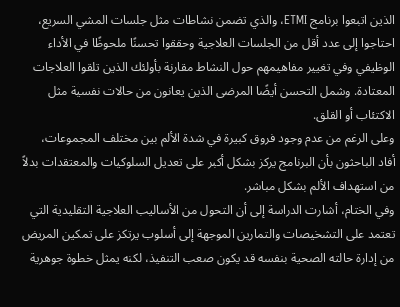الذين اتبعوا برنامج ETMI، والذي تضمن نشاطات مثل جلسات المشي السريع، احتاجوا إلى عدد أقل من الجلسات العلاجية وحققوا تحسنًا ملحوظًا في الأداء الوظيفي وفي تغيير مفاهيمهم حول النشاط مقارنة بأولئك الذين تلقوا العلاجات المعتادة. وشمل التحسن أيضًا المرضى الذين يعانون من حالات نفسية مثل الاكتئاب أو القلق.
وعلى الرغم من عدم وجود فروق كبيرة في شدة الألم بين مختلف المجموعات، أفاد الباحثون بأن البرنامج يركز بشكل أكبر على تعديل السلوكيات والمعتقدات بدلاً من استهداف الألم بشكل مباشر.
وفي الختام، أشارت الدراسة إلى أن التحول من الأساليب العلاجية التقليدية التي تعتمد على التشخيصات والتمارين الموجهة إلى أسلوب يرتكز على تمكين المريض من إدارة حالته الصحية بنفسه قد يكون صعب التنفيذ، لكنه يمثل خطوة جوهرية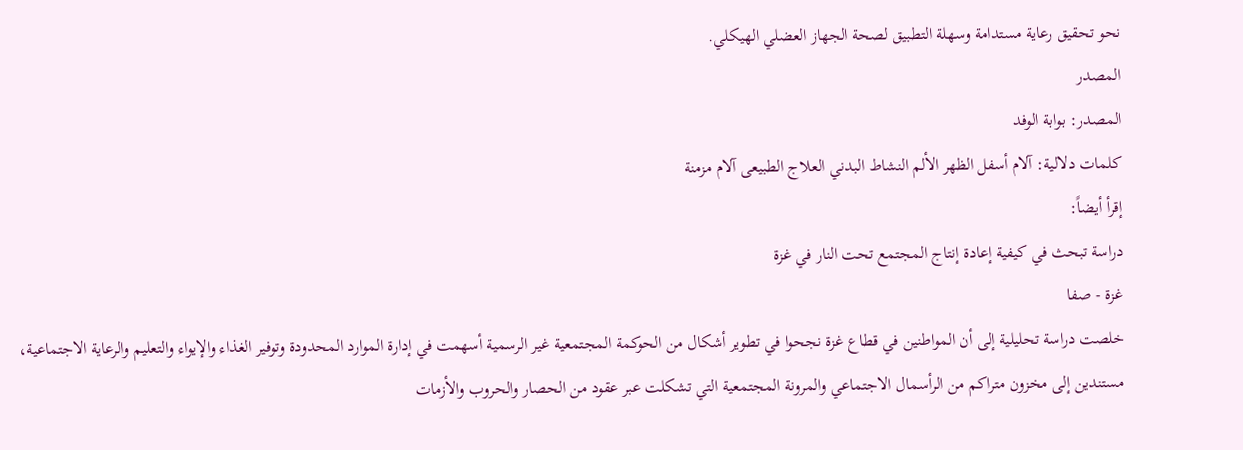نحو تحقيق رعاية مستدامة وسهلة التطبيق لصحة الجهاز العضلي الهيكلي.
المصدر
المصدر: بوابة الوفد
كلمات دلالية: آلام أسفل الظهر الألم النشاط البدني العلاج الطبيعى آلام مزمنة
إقرأ أيضاً:
دراسة تبحث في كيفية إعادة إنتاج المجتمع تحت النار في غزة
غزة - صفا
خلصت دراسة تحليلية إلى أن المواطنين في قطاع غزة نجحوا في تطوير أشكال من الحوكمة المجتمعية غير الرسمية أسهمت في إدارة الموارد المحدودة وتوفير الغذاء والإيواء والتعليم والرعاية الاجتماعية، مستندين إلى مخزون متراكم من الرأسمال الاجتماعي والمرونة المجتمعية التي تشكلت عبر عقود من الحصار والحروب والأزمات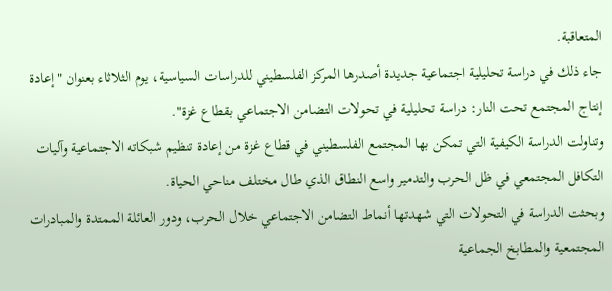المتعاقبة.
جاء ذلك في دراسة تحليلية اجتماعية جديدة أصدرها المركز الفلسطيني للدراسات السياسية، يوم الثلاثاء بعنوان "إعادة إنتاج المجتمع تحت النار: دراسة تحليلية في تحولات التضامن الاجتماعي بقطاع غزة".
وتناولت الدراسة الكيفية التي تمكن بها المجتمع الفلسطيني في قطاع غزة من إعادة تنظيم شبكاته الاجتماعية وآليات التكافل المجتمعي في ظل الحرب والتدمير واسع النطاق الذي طال مختلف مناحي الحياة.
وبحثت الدراسة في التحولات التي شهدتها أنماط التضامن الاجتماعي خلال الحرب، ودور العائلة الممتدة والمبادرات المجتمعية والمطابخ الجماعية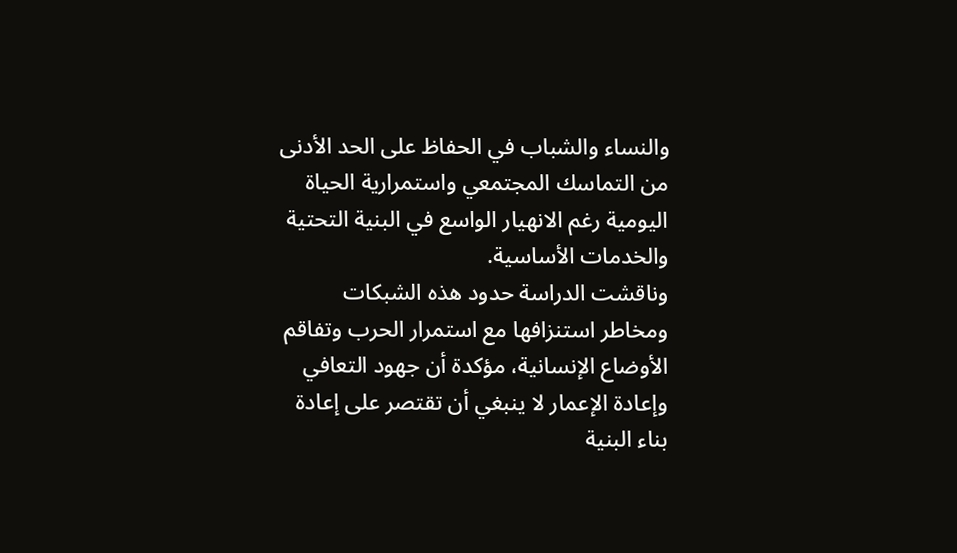والنساء والشباب في الحفاظ على الحد الأدنى من التماسك المجتمعي واستمرارية الحياة اليومية رغم الانهيار الواسع في البنية التحتية والخدمات الأساسية.
وناقشت الدراسة حدود هذه الشبكات ومخاطر استنزافها مع استمرار الحرب وتفاقم الأوضاع الإنسانية، مؤكدة أن جهود التعافي وإعادة الإعمار لا ينبغي أن تقتصر على إعادة بناء البنية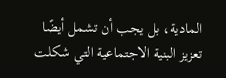المادية، بل يجب أن تشمل أيضًا تعزيز البنية الاجتماعية التي شكلت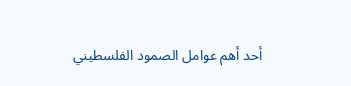أحد أهم عوامل الصمود الفلسطيني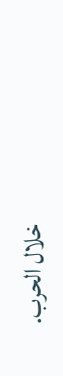خلال الحرب.